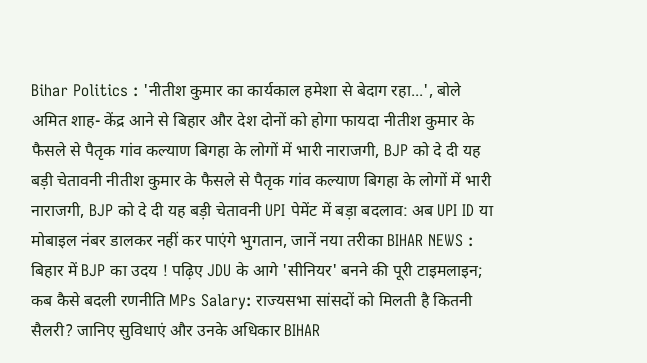Bihar Politics : 'नीतीश कुमार का कार्यकाल हमेशा से बेदाग रहा...', बोले अमित शाह- केंद्र आने से बिहार और देश दोनों को होगा फायदा नीतीश कुमार के फैसले से पैतृक गांव कल्याण बिगहा के लोगों में भारी नाराजगी, BJP को दे दी यह बड़ी चेतावनी नीतीश कुमार के फैसले से पैतृक गांव कल्याण बिगहा के लोगों में भारी नाराजगी, BJP को दे दी यह बड़ी चेतावनी UPI पेमेंट में बड़ा बदलाव: अब UPI ID या मोबाइल नंबर डालकर नहीं कर पाएंगे भुगतान, जानें नया तरीका BIHAR NEWS : बिहार में BJP का उदय ! पढ़िए JDU के आगे 'सीनियर' बनने की पूरी टाइमलाइन; कब कैसे बदली रणनीति MPs Salary: राज्यसभा सांसदों को मिलती है कितनी सैलरी? जानिए सुविधाएं और उनके अधिकार BIHAR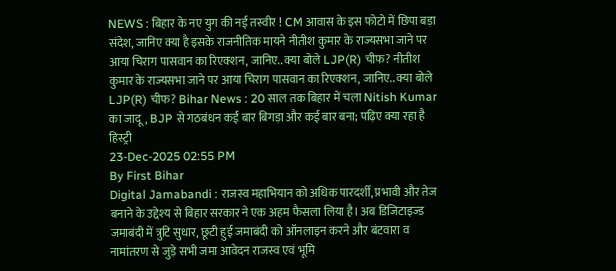NEWS : बिहार के नए युग की नई तस्वीर ! CM आवास के इस फोटो में छिपा बड़ा संदेश, जानिए क्या है इसके राजनीतिक मायने नीतीश कुमार के राज्यसभा जाने पर आया चिराग पासवान का रिएक्शन, जानिए.. क्या बोले LJP(R) चीफ? नीतीश कुमार के राज्यसभा जाने पर आया चिराग पासवान का रिएक्शन, जानिए.. क्या बोले LJP(R) चीफ? Bihar News : 20 साल तक बिहार में चला Nitish Kumar का जादू, BJP से गठबंधन कई बार बिगड़ा और कई बार बना; पढ़िए क्या रहा है हिस्ट्री
23-Dec-2025 02:55 PM
By First Bihar
Digital Jamabandi : राजस्व महाभियान को अधिक पारदर्शी, प्रभावी और तेज बनाने के उद्देश्य से बिहार सरकार ने एक अहम फैसला लिया है। अब डिजिटाइज्ड जमाबंदी में त्रुटि सुधार, छूटी हुई जमाबंदी को ऑनलाइन करने और बंटवारा व नामांतरण से जुड़े सभी जमा आवेदन राजस्व एवं भूमि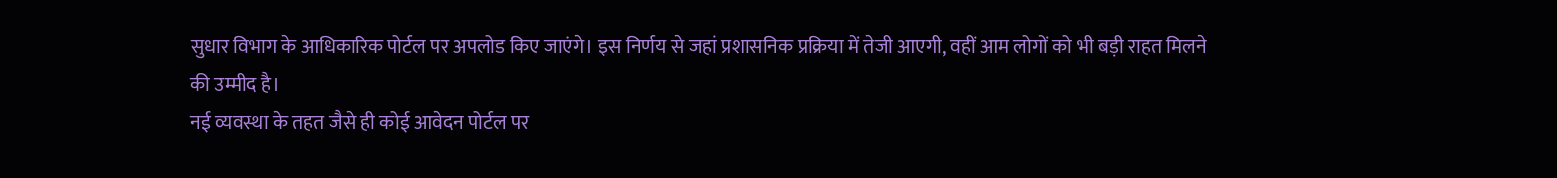सुधार विभाग के आधिकारिक पोर्टल पर अपलोड किए जाएंगे। इस निर्णय से जहां प्रशासनिक प्रक्रिया में तेजी आएगी, वहीं आम लोगों को भी बड़ी राहत मिलने की उम्मीद है।
नई व्यवस्था के तहत जैसे ही कोई आवेदन पोर्टल पर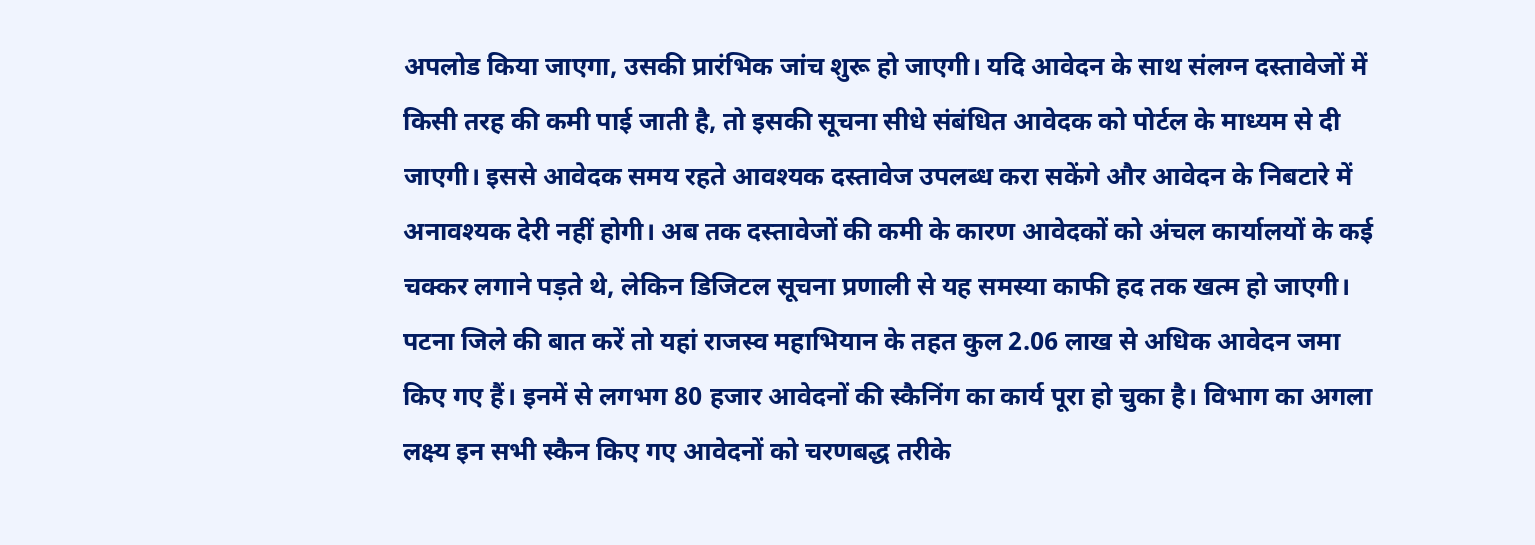अपलोड किया जाएगा, उसकी प्रारंभिक जांच शुरू हो जाएगी। यदि आवेदन के साथ संलग्न दस्तावेजों में किसी तरह की कमी पाई जाती है, तो इसकी सूचना सीधे संबंधित आवेदक को पोर्टल के माध्यम से दी जाएगी। इससे आवेदक समय रहते आवश्यक दस्तावेज उपलब्ध करा सकेंगे और आवेदन के निबटारे में अनावश्यक देरी नहीं होगी। अब तक दस्तावेजों की कमी के कारण आवेदकों को अंचल कार्यालयों के कई चक्कर लगाने पड़ते थे, लेकिन डिजिटल सूचना प्रणाली से यह समस्या काफी हद तक खत्म हो जाएगी।
पटना जिले की बात करें तो यहां राजस्व महाभियान के तहत कुल 2.06 लाख से अधिक आवेदन जमा किए गए हैं। इनमें से लगभग 80 हजार आवेदनों की स्कैनिंग का कार्य पूरा हो चुका है। विभाग का अगला लक्ष्य इन सभी स्कैन किए गए आवेदनों को चरणबद्ध तरीके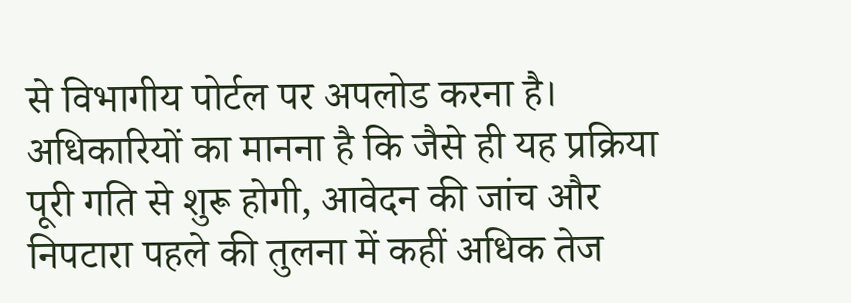से विभागीय पोर्टल पर अपलोड करना है। अधिकारियों का मानना है कि जैसे ही यह प्रक्रिया पूरी गति से शुरू होगी, आवेदन की जांच और निपटारा पहले की तुलना में कहीं अधिक तेज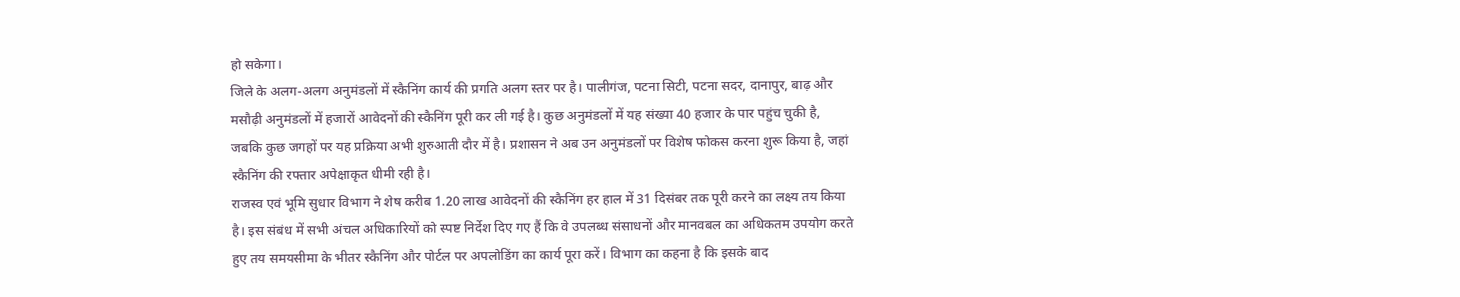हो सकेगा।
जिले के अलग-अलग अनुमंडलों में स्कैनिंग कार्य की प्रगति अलग स्तर पर है। पालीगंज, पटना सिटी, पटना सदर, दानापुर, बाढ़ और मसौढ़ी अनुमंडलों में हजारों आवेदनों की स्कैनिंग पूरी कर ली गई है। कुछ अनुमंडलों में यह संख्या 40 हजार के पार पहुंच चुकी है, जबकि कुछ जगहों पर यह प्रक्रिया अभी शुरुआती दौर में है। प्रशासन ने अब उन अनुमंडलों पर विशेष फोकस करना शुरू किया है, जहां स्कैनिंग की रफ्तार अपेक्षाकृत धीमी रही है।
राजस्व एवं भूमि सुधार विभाग ने शेष करीब 1.20 लाख आवेदनों की स्कैनिंग हर हाल में 31 दिसंबर तक पूरी करने का लक्ष्य तय किया है। इस संबंध में सभी अंचल अधिकारियों को स्पष्ट निर्देश दिए गए हैं कि वे उपलब्ध संसाधनों और मानवबल का अधिकतम उपयोग करते हुए तय समयसीमा के भीतर स्कैनिंग और पोर्टल पर अपलोडिंग का कार्य पूरा करें। विभाग का कहना है कि इसके बाद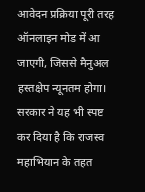आवेदन प्रक्रिया पूरी तरह ऑनलाइन मोड में आ जाएगी, जिससे मैनुअल हस्तक्षेप न्यूनतम होगा।
सरकार ने यह भी स्पष्ट कर दिया है कि राजस्व महाभियान के तहत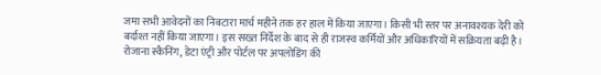जमा सभी आवेदनों का निबटारा मार्च महीने तक हर हाल में किया जाएगा। किसी भी स्तर पर अनावश्यक देरी को बर्दाश्त नहीं किया जाएगा। इस सख्त निर्देश के बाद से ही राजस्व कर्मियों और अधिकारियों में सक्रियता बढ़ी है। रोजाना स्कैनिंग, डेटा एंट्री और पोर्टल पर अपलोडिंग की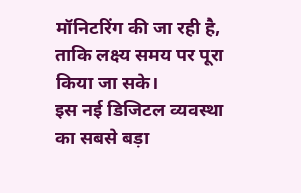मॉनिटरिंग की जा रही है, ताकि लक्ष्य समय पर पूरा किया जा सके।
इस नई डिजिटल व्यवस्था का सबसे बड़ा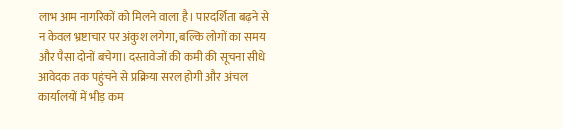लाभ आम नागरिकों को मिलने वाला है। पारदर्शिता बढ़ने से न केवल भ्रष्टाचार पर अंकुश लगेगा, बल्कि लोगों का समय और पैसा दोनों बचेगा। दस्तावेजों की कमी की सूचना सीधे आवेदक तक पहुंचने से प्रक्रिया सरल होगी और अंचल कार्यालयों में भीड़ कम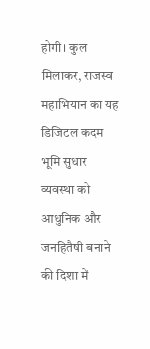होगी। कुल मिलाकर, राजस्व महाभियान का यह डिजिटल कदम भूमि सुधार व्यवस्था को आधुनिक और जनहितैषी बनाने की दिशा में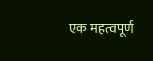एक महत्वपूर्ण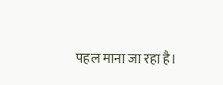पहल माना जा रहा है।